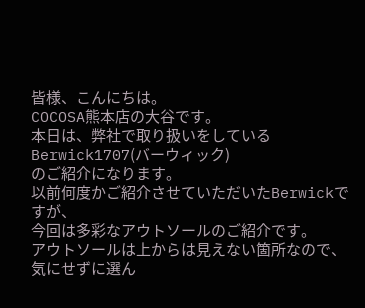皆様、こんにちは。
COCOSA熊本店の大谷です。
本日は、弊社で取り扱いをしている
Berwick1707(バーウィック)
のご紹介になります。
以前何度かご紹介させていただいたBerwickですが、
今回は多彩なアウトソールのご紹介です。
アウトソールは上からは見えない箇所なので、
気にせずに選ん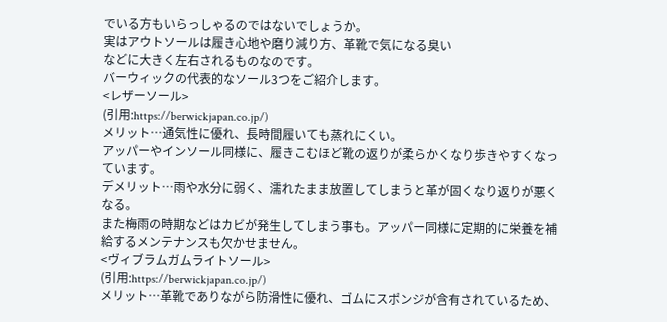でいる方もいらっしゃるのではないでしょうか。
実はアウトソールは履き心地や磨り減り方、革靴で気になる臭い
などに大きく左右されるものなのです。
バーウィックの代表的なソール3つをご紹介します。
<レザーソール>
(引用:https://berwickjapan.co.jp/)
メリット…通気性に優れ、長時間履いても蒸れにくい。
アッパーやインソール同様に、履きこむほど靴の返りが柔らかくなり歩きやすくなっています。
デメリット…雨や水分に弱く、濡れたまま放置してしまうと革が固くなり返りが悪くなる。
また梅雨の時期などはカビが発生してしまう事も。アッパー同様に定期的に栄養を補給するメンテナンスも欠かせません。
<ヴィブラムガムライトソール>
(引用:https://berwickjapan.co.jp/)
メリット…革靴でありながら防滑性に優れ、ゴムにスポンジが含有されているため、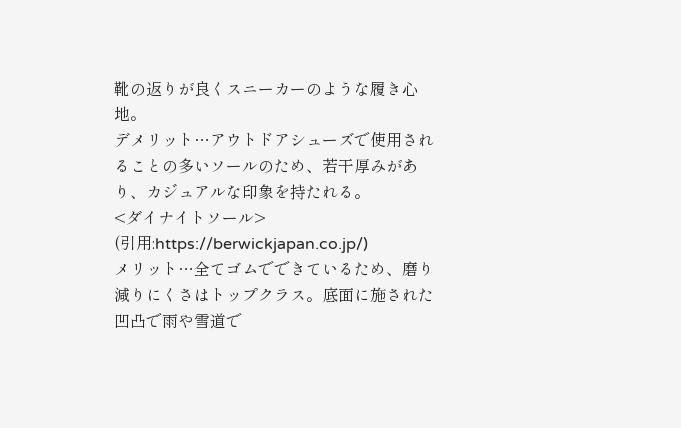靴の返りが良くスニーカーのような履き心地。
デメリット…アウトドアシューズで使用されることの多いソールのため、若干厚みがあり、カジュアルな印象を持たれる。
<ダイナイトソール>
(引用:https://berwickjapan.co.jp/)
メリット…全てゴムでできているため、磨り減りにくさはトップクラス。底面に施された凹凸で雨や雪道で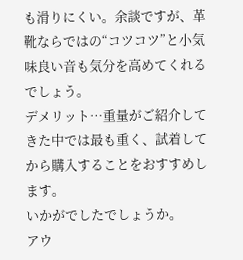も滑りにくい。余談ですが、革靴ならではの“コツコツ”と小気味良い音も気分を高めてくれるでしょう。
デメリット…重量がご紹介してきた中では最も重く、試着してから購入することをおすすめします。
いかがでしたでしょうか。
アウ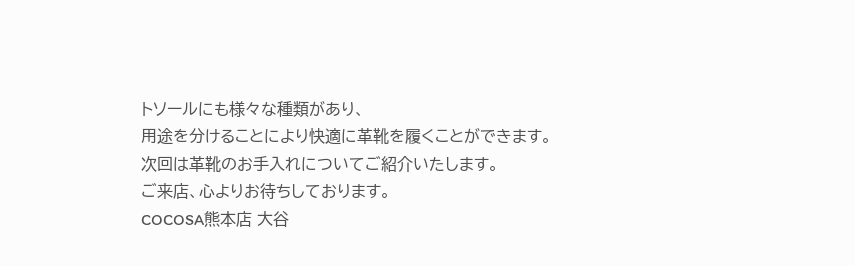トソールにも様々な種類があり、
用途を分けることにより快適に革靴を履くことができます。
次回は革靴のお手入れについてご紹介いたします。
ご来店、心よりお待ちしております。
COCOSA熊本店 大谷